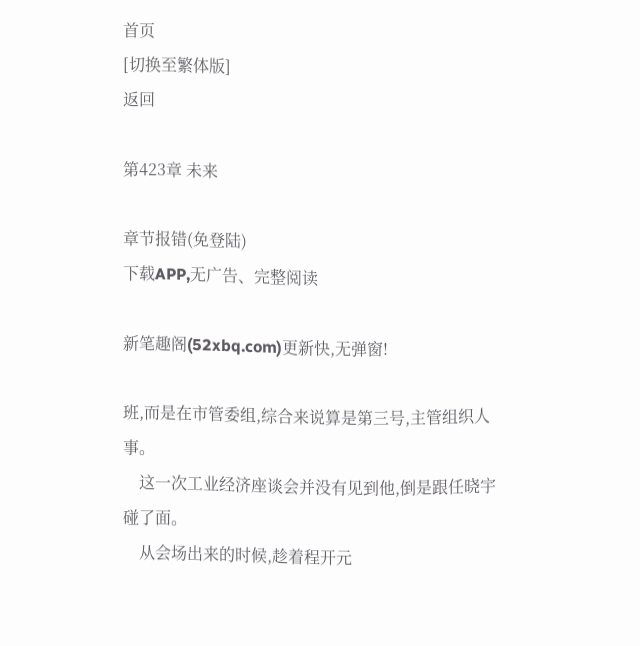首页
[切换至繁体版]
返回

第423章 未来

章节报错(免登陆)
下载APP,无广告、完整阅读

新笔趣阁(52xbq.com)更新快,无弹窗!

班,而是在市管委组,综合来说算是第三号,主管组织人事。
    这一次工业经济座谈会并没有见到他,倒是跟任晓宇碰了面。
    从会场出来的时候,趁着程开元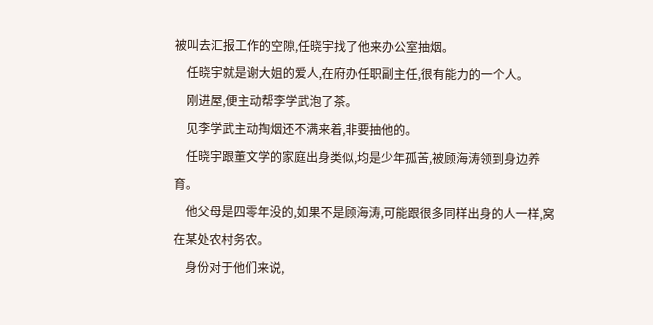被叫去汇报工作的空隙,任晓宇找了他来办公室抽烟。
    任晓宇就是谢大姐的爱人,在府办任职副主任,很有能力的一个人。
    刚进屋,便主动帮李学武泡了茶。
    见李学武主动掏烟还不满来着,非要抽他的。
    任晓宇跟董文学的家庭出身类似,均是少年孤苦,被顾海涛领到身边养育。
    他父母是四零年没的,如果不是顾海涛,可能跟很多同样出身的人一样,窝在某处农村务农。
    身份对于他们来说,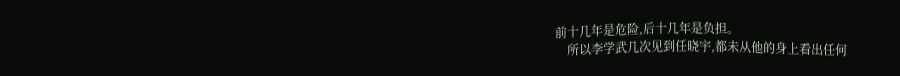前十几年是危险,后十几年是负担。
    所以李学武几次见到任晓宇,都未从他的身上看出任何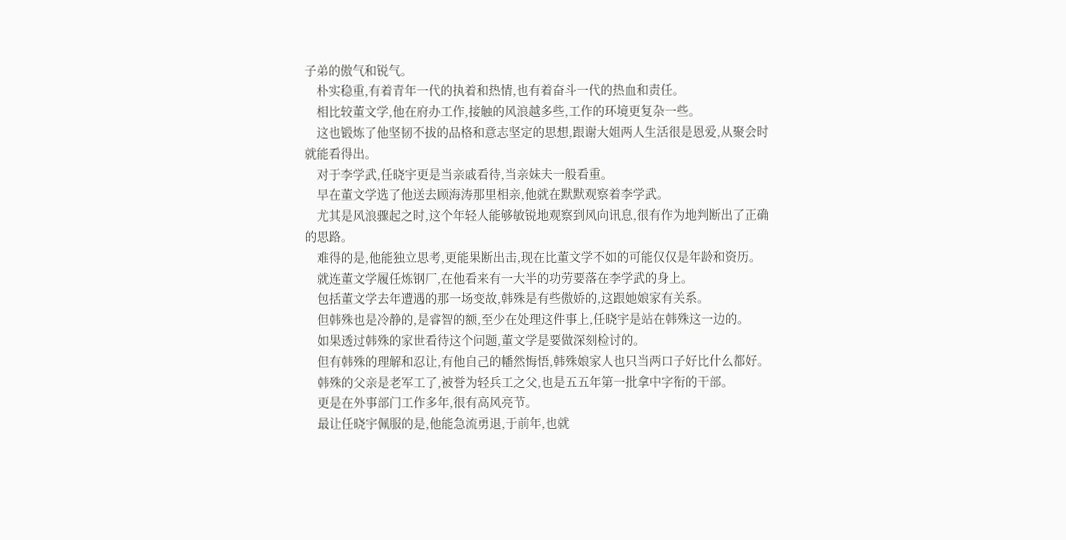子弟的傲气和锐气。
    朴实稳重,有着青年一代的执着和热情,也有着奋斗一代的热血和责任。
    相比较董文学,他在府办工作,接触的风浪越多些,工作的环境更复杂一些。
    这也锻炼了他坚韧不拔的品格和意志坚定的思想,跟谢大姐两人生活很是恩爱,从聚会时就能看得出。
    对于李学武,任晓宇更是当亲戚看待,当亲妹夫一般看重。
    早在董文学选了他送去顾海涛那里相亲,他就在默默观察着李学武。
    尤其是风浪骤起之时,这个年轻人能够敏锐地观察到风向讯息,很有作为地判断出了正确的思路。
    难得的是,他能独立思考,更能果断出击,现在比董文学不如的可能仅仅是年龄和资历。
    就连董文学履任炼钢厂,在他看来有一大半的功劳要落在李学武的身上。
    包括董文学去年遭遇的那一场变故,韩殊是有些傲娇的,这跟她娘家有关系。
    但韩殊也是冷静的,是睿智的额,至少在处理这件事上,任晓宇是站在韩殊这一边的。
    如果透过韩殊的家世看待这个问题,董文学是要做深刻检讨的。
    但有韩殊的理解和忍让,有他自己的幡然悔悟,韩殊娘家人也只当两口子好比什么都好。
    韩殊的父亲是老军工了,被誉为轻兵工之父,也是五五年第一批拿中字衔的干部。
    更是在外事部门工作多年,很有高风亮节。
    最让任晓宇佩服的是,他能急流勇退,于前年,也就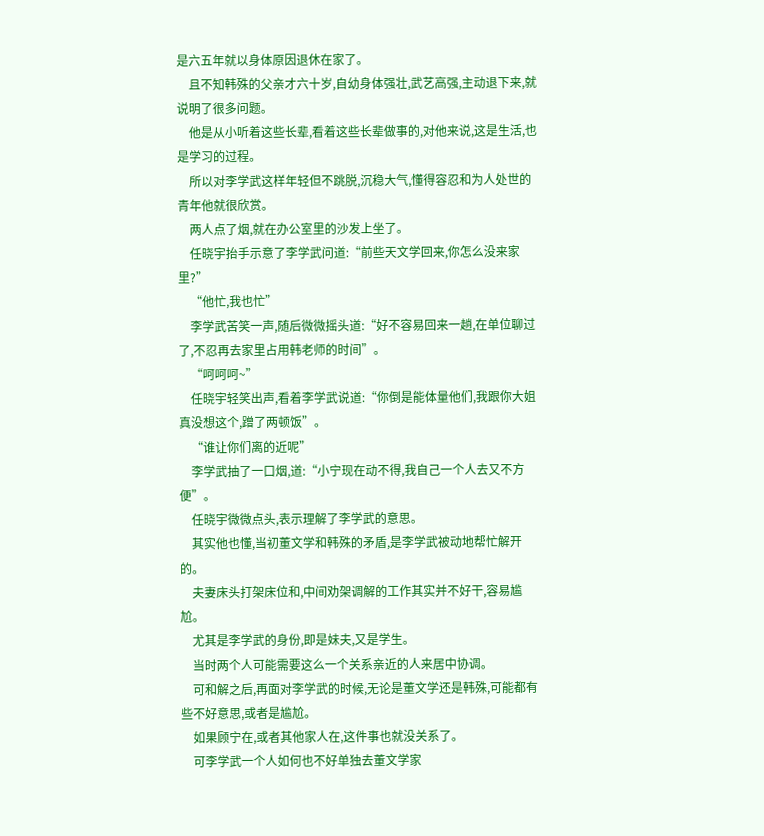是六五年就以身体原因退休在家了。
    且不知韩殊的父亲才六十岁,自幼身体强壮,武艺高强,主动退下来,就说明了很多问题。
    他是从小听着这些长辈,看着这些长辈做事的,对他来说,这是生活,也是学习的过程。
    所以对李学武这样年轻但不跳脱,沉稳大气,懂得容忍和为人处世的青年他就很欣赏。
    两人点了烟,就在办公室里的沙发上坐了。
    任晓宇抬手示意了李学武问道:“前些天文学回来,你怎么没来家里?”
    “他忙,我也忙”
    李学武苦笑一声,随后微微摇头道:“好不容易回来一趟,在单位聊过了,不忍再去家里占用韩老师的时间”。
    “呵呵呵~”
    任晓宇轻笑出声,看着李学武说道:“你倒是能体量他们,我跟你大姐真没想这个,蹭了两顿饭”。
    “谁让你们离的近呢”
    李学武抽了一口烟,道:“小宁现在动不得,我自己一个人去又不方便”。
    任晓宇微微点头,表示理解了李学武的意思。
    其实他也懂,当初董文学和韩殊的矛盾,是李学武被动地帮忙解开的。
    夫妻床头打架床位和,中间劝架调解的工作其实并不好干,容易尴尬。
    尤其是李学武的身份,即是妹夫,又是学生。
    当时两个人可能需要这么一个关系亲近的人来居中协调。
    可和解之后,再面对李学武的时候,无论是董文学还是韩殊,可能都有些不好意思,或者是尴尬。
    如果顾宁在,或者其他家人在,这件事也就没关系了。
    可李学武一个人如何也不好单独去董文学家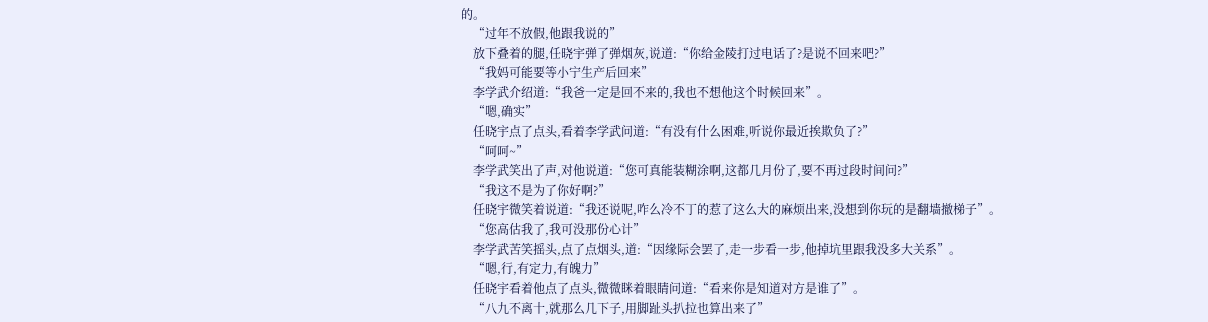的。
    “过年不放假,他跟我说的”
    放下叠着的腿,任晓宇弹了弹烟灰,说道:“你给金陵打过电话了?是说不回来吧?”
    “我妈可能要等小宁生产后回来”
    李学武介绍道:“我爸一定是回不来的,我也不想他这个时候回来”。
    “嗯,确实”
    任晓宇点了点头,看着李学武问道:“有没有什么困难,听说你最近挨欺负了?”
    “呵呵~”
    李学武笑出了声,对他说道:“您可真能装糊涂啊,这都几月份了,要不再过段时间问?”
    “我这不是为了你好啊?”
    任晓宇微笑着说道:“我还说呢,咋么冷不丁的惹了这么大的麻烦出来,没想到你玩的是翻墙撤梯子”。
    “您高估我了,我可没那份心计”
    李学武苦笑摇头,点了点烟头,道:“因缘际会罢了,走一步看一步,他掉坑里跟我没多大关系”。
    “嗯,行,有定力,有魄力”
    任晓宇看着他点了点头,微微眯着眼睛问道:“看来你是知道对方是谁了”。
    “八九不离十,就那么几下子,用脚趾头扒拉也算出来了”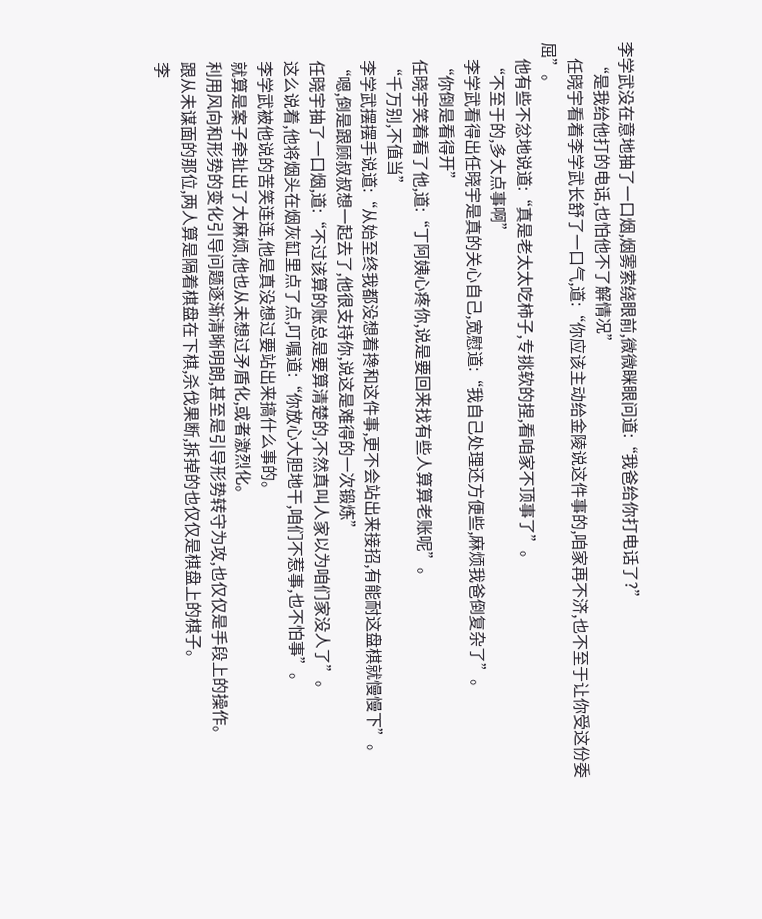李学武没在意地抽了一口烟,烟雾萦绕眼前,微微眯眼问道:“我爸给你打电话了?”
    “是我给他打的电话,也怕他不了解情况”
    任晓宇看着李学武长舒了一口气,道:“你应该主动给金陵说这件事的,咱家再不济,也不至于让你受这份委屈”。
    他有些不忿地说道:“真是老太太吃柿子,专挑软的捏,看咱家不顶事了”。
    “不至于的,多大点事啊”
    李学武看得出任晓宇是真的关心自己,宽慰道:“我自己处理还方便些,麻烦我爸倒复杂了”。
    “你倒是看得开”
    任晓宇笑着看了他,道:“丁阿姨心疼你,说是要回来找有些人算算老账呢”。
    “千万别,不值当”
    李学武摆摆手说道:“从始至终我都没想着搀和这件事,更不会站出来接招,有能耐这盘棋就慢慢下”。
    “嗯,倒是跟顾叔叔想一起去了,他很支持你,说这是难得的一次锻炼”
    任晓宇抽了一口烟,道:“不过该算的账总是要算清楚的,不然真叫人家以为咱们家没人了”。
    这么说着,他将烟头在烟灰缸里点了点,叮嘱道:“你放心大胆地干,咱们不惹事,也不怕事”。
    李学武被他说的苦笑连连,他是真没想过要站出来搞什么事的。
    就算是案子牵扯出了大麻烦,他也从未想过矛盾化,或者激烈化。
    利用风向和形势的变化引导问题逐渐清晰明朗,甚至是引导形势转守为攻,也仅仅是手段上的操作。
    跟从未谋面的那位,两人算是隔着棋盘在下棋,杀伐果断,拆掉的也仅仅是棋盘上的棋子。
    李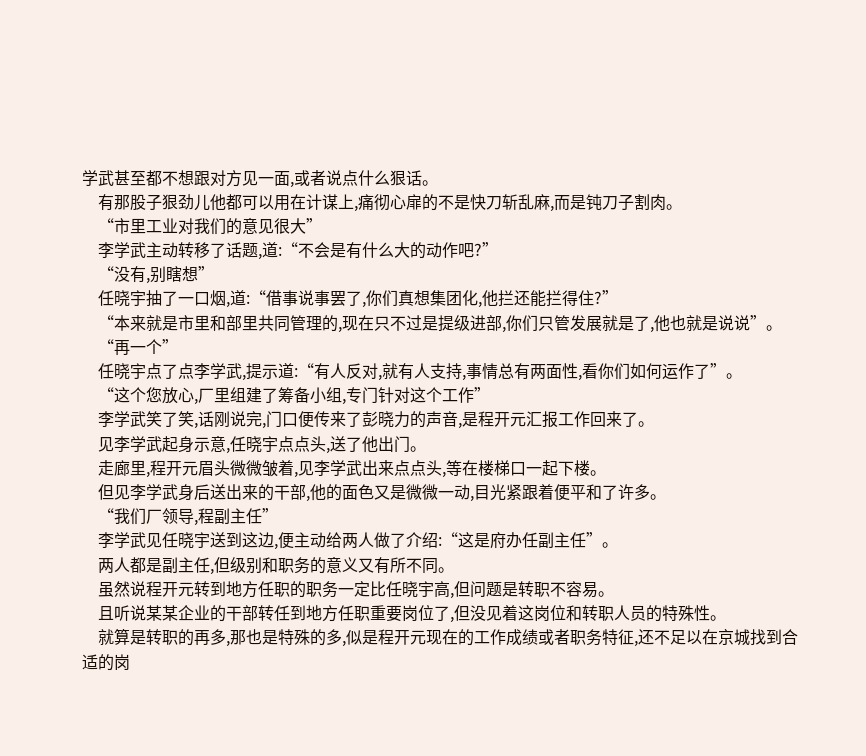学武甚至都不想跟对方见一面,或者说点什么狠话。
    有那股子狠劲儿他都可以用在计谋上,痛彻心扉的不是快刀斩乱麻,而是钝刀子割肉。
    “市里工业对我们的意见很大”
    李学武主动转移了话题,道:“不会是有什么大的动作吧?”
    “没有,别瞎想”
    任晓宇抽了一口烟,道:“借事说事罢了,你们真想集团化,他拦还能拦得住?”
    “本来就是市里和部里共同管理的,现在只不过是提级进部,你们只管发展就是了,他也就是说说”。
    “再一个”
    任晓宇点了点李学武,提示道:“有人反对,就有人支持,事情总有两面性,看你们如何运作了”。
    “这个您放心,厂里组建了筹备小组,专门针对这个工作”
    李学武笑了笑,话刚说完,门口便传来了彭晓力的声音,是程开元汇报工作回来了。
    见李学武起身示意,任晓宇点点头,送了他出门。
    走廊里,程开元眉头微微皱着,见李学武出来点点头,等在楼梯口一起下楼。
    但见李学武身后送出来的干部,他的面色又是微微一动,目光紧跟着便平和了许多。
    “我们厂领导,程副主任”
    李学武见任晓宇送到这边,便主动给两人做了介绍:“这是府办任副主任”。
    两人都是副主任,但级别和职务的意义又有所不同。
    虽然说程开元转到地方任职的职务一定比任晓宇高,但问题是转职不容易。
    且听说某某企业的干部转任到地方任职重要岗位了,但没见着这岗位和转职人员的特殊性。
    就算是转职的再多,那也是特殊的多,似是程开元现在的工作成绩或者职务特征,还不足以在京城找到合适的岗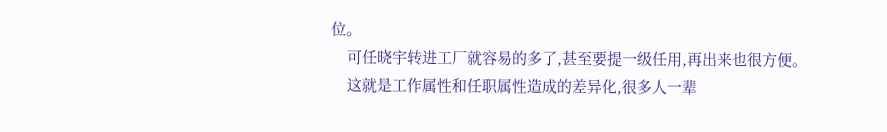位。
    可任晓宇转进工厂就容易的多了,甚至要提一级任用,再出来也很方便。
    这就是工作属性和任职属性造成的差异化,很多人一辈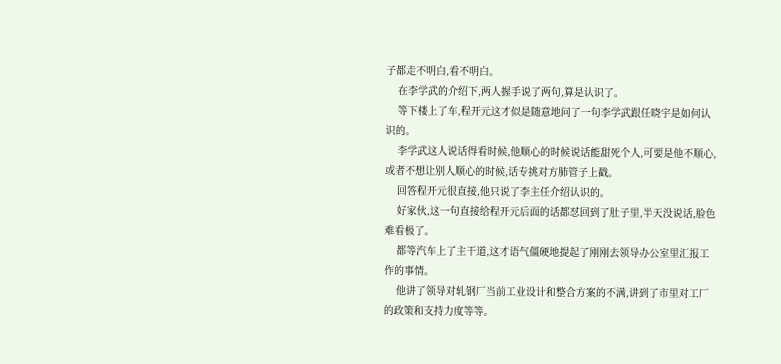子都走不明白,看不明白。
    在李学武的介绍下,两人握手说了两句,算是认识了。
    等下楼上了车,程开元这才似是随意地问了一句李学武跟任晓宇是如何认识的。
    李学武这人说话得看时候,他顺心的时候说话能甜死个人,可要是他不顺心,或者不想让别人顺心的时候,话专挑对方肺管子上戳。
    回答程开元很直接,他只说了李主任介绍认识的。
    好家伙,这一句直接给程开元后面的话都怼回到了肚子里,半天没说话,脸色难看极了。
    都等汽车上了主干道,这才语气僵硬地提起了刚刚去领导办公室里汇报工作的事情。
    他讲了领导对轧钢厂当前工业设计和整合方案的不满,讲到了市里对工厂的政策和支持力度等等。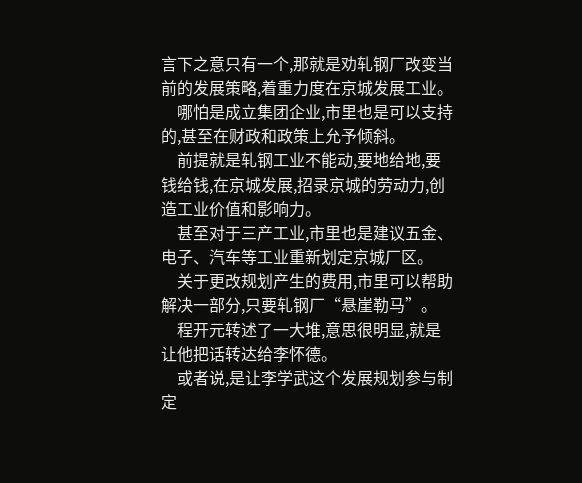言下之意只有一个,那就是劝轧钢厂改变当前的发展策略,着重力度在京城发展工业。
    哪怕是成立集团企业,市里也是可以支持的,甚至在财政和政策上允予倾斜。
    前提就是轧钢工业不能动,要地给地,要钱给钱,在京城发展,招录京城的劳动力,创造工业价值和影响力。
    甚至对于三产工业,市里也是建议五金、电子、汽车等工业重新划定京城厂区。
    关于更改规划产生的费用,市里可以帮助解决一部分,只要轧钢厂“悬崖勒马”。
    程开元转述了一大堆,意思很明显,就是让他把话转达给李怀德。
    或者说,是让李学武这个发展规划参与制定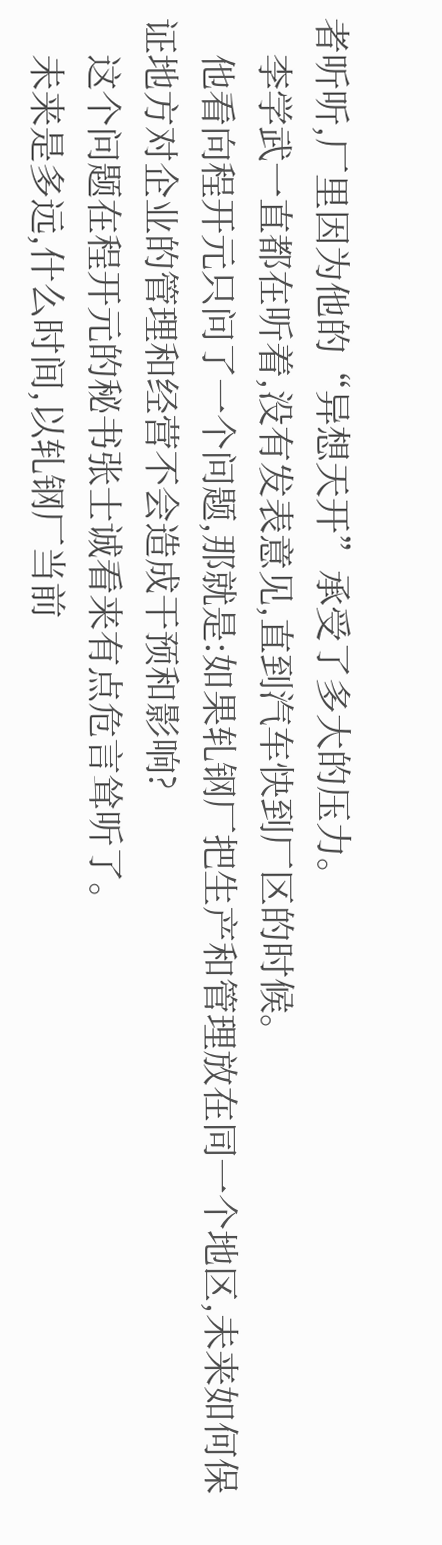者听听,厂里因为他的“异想天开”承受了多大的压力。
    李学武一直都在听着,没有发表意见,直到汽车快到厂区的时候。
    他看向程开元只问了一个问题,那就是:如果轧钢厂把生产和管理放在同一个地区,未来如何保证地方对企业的管理和经营不会造成干预和影响?
    这个问题在程开元的秘书张士诚看来有点危言耸听了。
    未来是多远,什么时间,以轧钢厂当前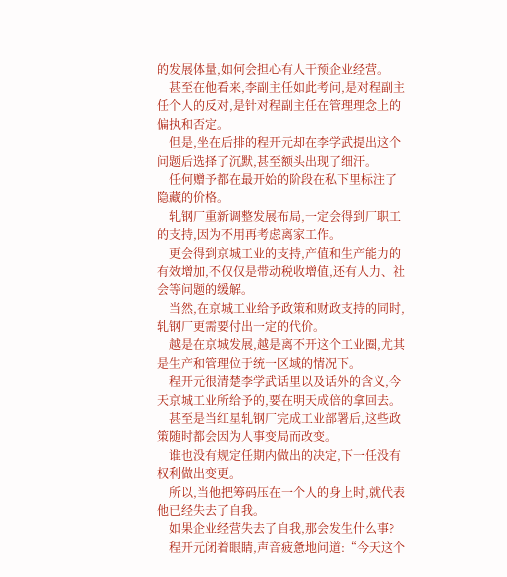的发展体量,如何会担心有人干预企业经营。
    甚至在他看来,李副主任如此考问,是对程副主任个人的反对,是针对程副主任在管理理念上的偏执和否定。
    但是,坐在后排的程开元却在李学武提出这个问题后选择了沉默,甚至额头出现了细汗。
    任何赠予都在最开始的阶段在私下里标注了隐藏的价格。
    轧钢厂重新调整发展布局,一定会得到厂职工的支持,因为不用再考虑离家工作。
    更会得到京城工业的支持,产值和生产能力的有效增加,不仅仅是带动税收增值,还有人力、社会等问题的缓解。
    当然,在京城工业给予政策和财政支持的同时,轧钢厂更需要付出一定的代价。
    越是在京城发展,越是离不开这个工业圈,尤其是生产和管理位于统一区域的情况下。
    程开元很清楚李学武话里以及话外的含义,今天京城工业所给予的,要在明天成倍的拿回去。
    甚至是当红星轧钢厂完成工业部署后,这些政策随时都会因为人事变局而改变。
    谁也没有规定任期内做出的决定,下一任没有权利做出变更。
    所以,当他把筹码压在一个人的身上时,就代表他已经失去了自我。
    如果企业经营失去了自我,那会发生什么事?
    程开元闭着眼睛,声音疲惫地问道:“今天这个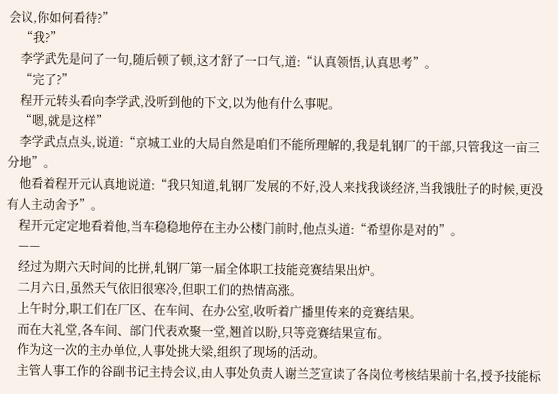会议,你如何看待?”
    “我?”
    李学武先是问了一句,随后顿了顿,这才舒了一口气,道:“认真领悟,认真思考”。
    “完了?”
    程开元转头看向李学武,没听到他的下文,以为他有什么事呢。
    “嗯,就是这样”
    李学武点点头,说道:“京城工业的大局自然是咱们不能所理解的,我是轧钢厂的干部,只管我这一亩三分地”。
    他看着程开元认真地说道:“我只知道,轧钢厂发展的不好,没人来找我谈经济,当我饿肚子的时候,更没有人主动舍予”。
    程开元定定地看着他,当车稳稳地停在主办公楼门前时,他点头道:“希望你是对的”。
    ——
    经过为期六天时间的比拼,轧钢厂第一届全体职工技能竞赛结果出炉。
    二月六日,虽然天气依旧很寒冷,但职工们的热情高涨。
    上午时分,职工们在厂区、在车间、在办公室,收听着广播里传来的竞赛结果。
    而在大礼堂,各车间、部门代表欢聚一堂,翘首以盼,只等竞赛结果宣布。
    作为这一次的主办单位,人事处挑大梁,组织了现场的活动。
    主管人事工作的谷副书记主持会议,由人事处负责人谢兰芝宣读了各岗位考核结果前十名,授予技能标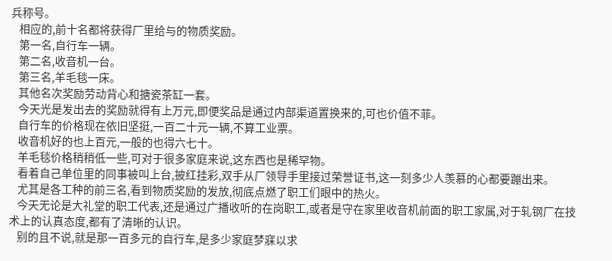兵称号。
    相应的,前十名都将获得厂里给与的物质奖励。
    第一名,自行车一辆。
    第二名,收音机一台。
    第三名,羊毛毯一床。
    其他名次奖励劳动背心和搪瓷茶缸一套。
    今天光是发出去的奖励就得有上万元,即便奖品是通过内部渠道置换来的,可也价值不菲。
    自行车的价格现在依旧坚挺,一百二十元一辆,不算工业票。
    收音机好的也上百元,一般的也得六七十。
    羊毛毯价格稍稍低一些,可对于很多家庭来说,这东西也是稀罕物。
    看着自己单位里的同事被叫上台,披红挂彩,双手从厂领导手里接过荣誉证书,这一刻多少人羡慕的心都要蹦出来。
    尤其是各工种的前三名,看到物质奖励的发放,彻底点燃了职工们眼中的热火。
    今天无论是大礼堂的职工代表,还是通过广播收听的在岗职工,或者是守在家里收音机前面的职工家属,对于轧钢厂在技术上的认真态度,都有了清晰的认识。
    别的且不说,就是那一百多元的自行车,是多少家庭梦寐以求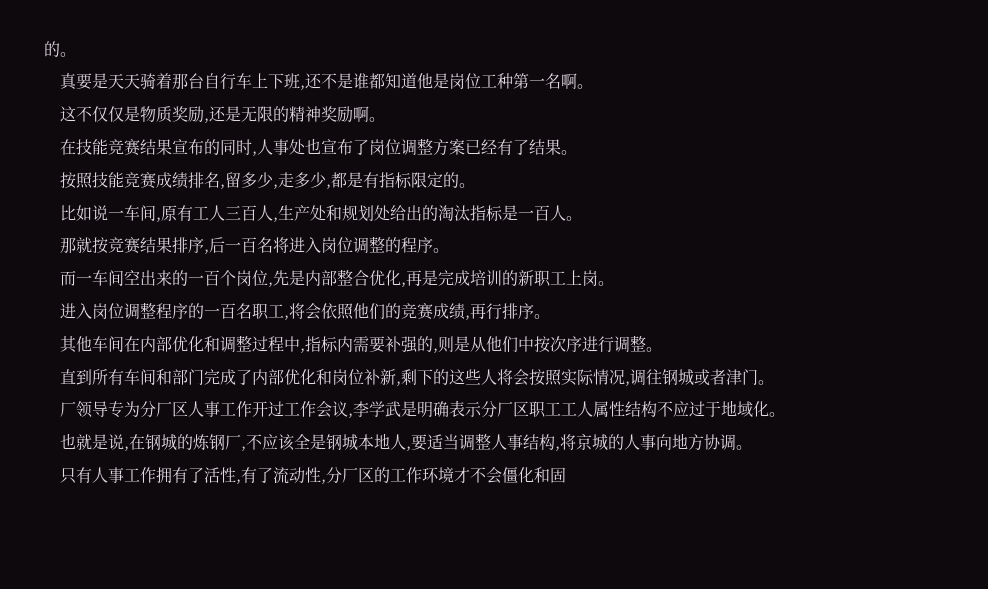的。
    真要是天天骑着那台自行车上下班,还不是谁都知道他是岗位工种第一名啊。
    这不仅仅是物质奖励,还是无限的精神奖励啊。
    在技能竞赛结果宣布的同时,人事处也宣布了岗位调整方案已经有了结果。
    按照技能竞赛成绩排名,留多少,走多少,都是有指标限定的。
    比如说一车间,原有工人三百人,生产处和规划处给出的淘汰指标是一百人。
    那就按竞赛结果排序,后一百名将进入岗位调整的程序。
    而一车间空出来的一百个岗位,先是内部整合优化,再是完成培训的新职工上岗。
    进入岗位调整程序的一百名职工,将会依照他们的竞赛成绩,再行排序。
    其他车间在内部优化和调整过程中,指标内需要补强的,则是从他们中按次序进行调整。
    直到所有车间和部门完成了内部优化和岗位补新,剩下的这些人将会按照实际情况,调往钢城或者津门。
    厂领导专为分厂区人事工作开过工作会议,李学武是明确表示分厂区职工工人属性结构不应过于地域化。
    也就是说,在钢城的炼钢厂,不应该全是钢城本地人,要适当调整人事结构,将京城的人事向地方协调。
    只有人事工作拥有了活性,有了流动性,分厂区的工作环境才不会僵化和固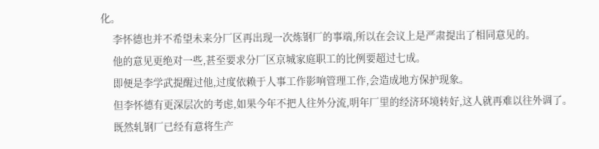化。
    李怀德也并不希望未来分厂区再出现一次炼钢厂的事端,所以在会议上是严肃提出了相同意见的。
    他的意见更绝对一些,甚至要求分厂区京城家庭职工的比例要超过七成。
    即便是李学武提醒过他,过度依赖于人事工作影响管理工作,会造成地方保护现象。
    但李怀德有更深层次的考虑,如果今年不把人往外分流,明年厂里的经济环境转好,这人就再难以往外调了。
    既然轧钢厂已经有意将生产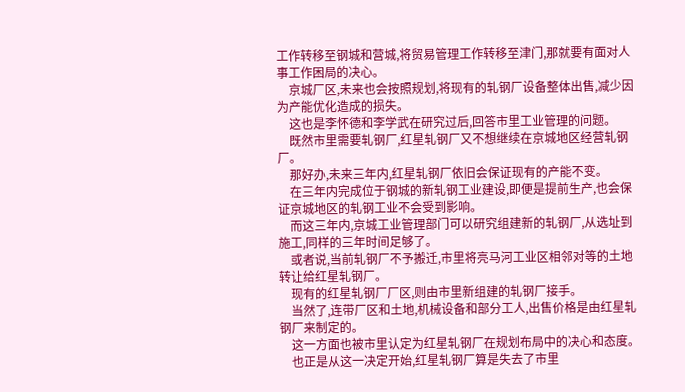工作转移至钢城和营城,将贸易管理工作转移至津门,那就要有面对人事工作困局的决心。
    京城厂区,未来也会按照规划,将现有的轧钢厂设备整体出售,减少因为产能优化造成的损失。
    这也是李怀德和李学武在研究过后,回答市里工业管理的问题。
    既然市里需要轧钢厂,红星轧钢厂又不想继续在京城地区经营轧钢厂。
    那好办,未来三年内,红星轧钢厂依旧会保证现有的产能不变。
    在三年内完成位于钢城的新轧钢工业建设,即便是提前生产,也会保证京城地区的轧钢工业不会受到影响。
    而这三年内,京城工业管理部门可以研究组建新的轧钢厂,从选址到施工,同样的三年时间足够了。
    或者说,当前轧钢厂不予搬迁,市里将亮马河工业区相邻对等的土地转让给红星轧钢厂。
    现有的红星轧钢厂厂区,则由市里新组建的轧钢厂接手。
    当然了,连带厂区和土地,机械设备和部分工人,出售价格是由红星轧钢厂来制定的。
    这一方面也被市里认定为红星轧钢厂在规划布局中的决心和态度。
    也正是从这一决定开始,红星轧钢厂算是失去了市里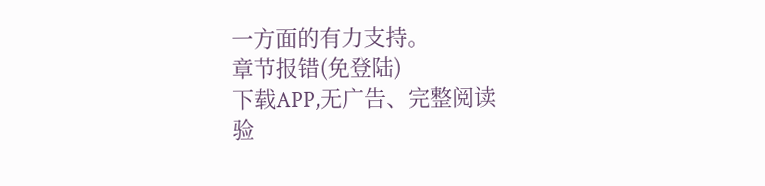一方面的有力支持。
章节报错(免登陆)
下载APP,无广告、完整阅读
验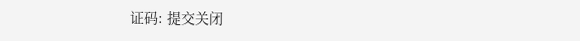证码: 提交关闭